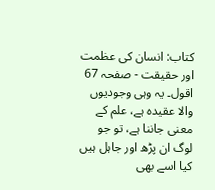کتاب: انسان کی عظمت اور حقیقت - صفحہ 67
اقول۔ یہ وہی وجودیوں والا عقیدہ ہے، علم کے معنی جاننا ہے، تو جو لوگ ان پڑھ اور جاہل ہیں کیا اسے بھی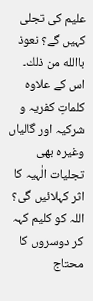علیم کی تجلی کہیں گے؟ نعوذ باالله من ذلك۔ اس کے علاوہ کلماتِ کفریہ و شرکیہ اور گالیاں وغیرہ بھی تجلیات الٰہیہ کا اثر کہلائیں گی؟ اللہ کو کلیم کہہ کر دوسروں کا محتاج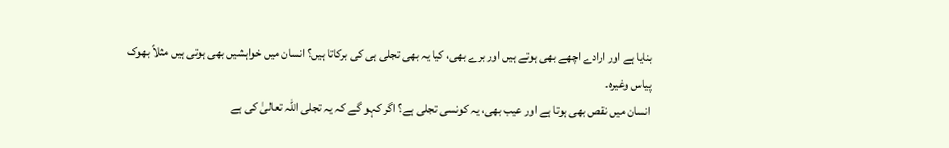بنایا ہے اور ارادے اچھے بھی ہوتے ہیں اور برے بھی، کیا یہ بھی تجلی ہی کی برکاتا ہیں؟ انسان میں خواہشیں بھی ہوتی ہیں مثلاً بھوک پیاس وغیرہ۔
انسان میں نقص بھی ہوتا ہے اور عیب بھی، یہ کونسی تجلی ہے؟ اگر کہو گے کہ یہ تجلی اللہ تعالیٰ کی ہے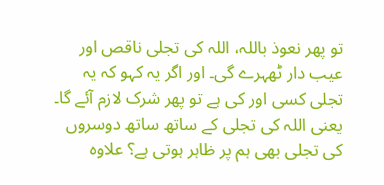تو پھر نعوذ باللہ، اللہ کی تجلی ناقص اور عیب دار ٹھہرے گی۔ اور اگر یہ کہو کہ یہ تجلی کسی اور کی ہے تو پھر شرک لازم آئے گا۔ یعنی اللہ کی تجلی کے ساتھ ساتھ دوسروں کی تجلی بھی ہم پر ظاہر ہوتی ہے؟ علاوہ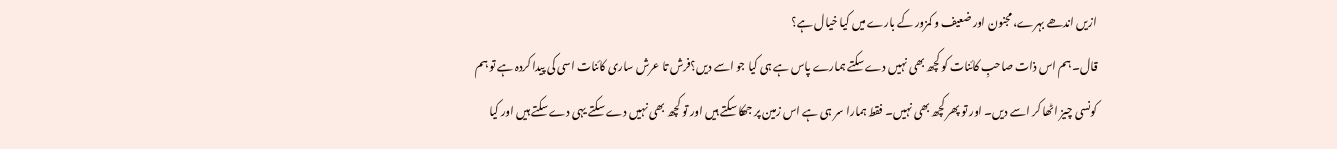ازیں اندھے بہرے، مجنون اور ضعیف و کمزور کے بارے میں کیا خیال ہے؟
قال۔ ہم اس ذات صاحبِ کائنات کو کچھ بھی نہیں دے سکتے ہمارے پاس ہے ہی کیا جو اسے دیں؟فرش تا عرش ساری کائنات اسی کی پیدا کردہ ہے تو ہم کونسی چیز اٹھا کر اسے دیں۔ اور تو پھر کچھ بھی نہیں۔ فقط ہمارا سر ہی ہے اس زمین پر جھکا سکتے ہیں اور تو کچھ بھی نہیں دے سکتے یہی دے سکتے ہیں اور کیا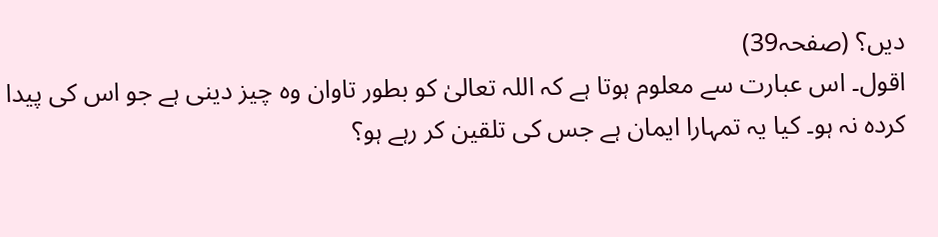دیں؟ (صفحہ39)
اقول۔ اس عبارت سے معلوم ہوتا ہے کہ اللہ تعالیٰ کو بطور تاوان وہ چیز دینی ہے جو اس کی پیدا کردہ نہ ہو۔ کیا یہ تمہارا ایمان ہے جس کی تلقین کر رہے ہو؟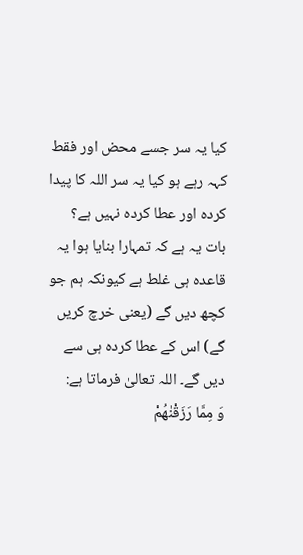کیا یہ سر جسے محض اور فقط کہہ رہے ہو کیا یہ سر اللہ کا پیدا کردہ اور عطا کردہ نہیں ہے؟ بات یہ ہے کہ تمہارا بنایا ہوا یہ قاعدہ ہی غلط ہے کیونکہ ہم جو کچھ دیں گے (یعنی خرچ کریں گے) اس کے عطا کردہ ہی سے دیں گے۔ اللہ تعالیٰ فرماتا ہے:
وَ مِمَّا رَزَقْنٰھُمْ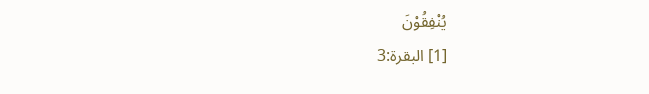يُنْفِقُوْنَ
[1] البقرة:3